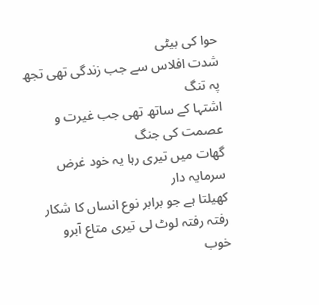حوا کی بیٹی
شدت افلاس سے جب زندگی تھی تجھ پہ تنگ
اشتہا کے ساتھ تھی جب غیرت و عصمت کی جنگ
گھات میں تیری رہا یہ خود غرض سرمایہ دار
کھیلتا ہے جو برابر نوع انساں کا شکار
رفتہ رفتہ لوٹ لی تیری متاع آبرو
خوب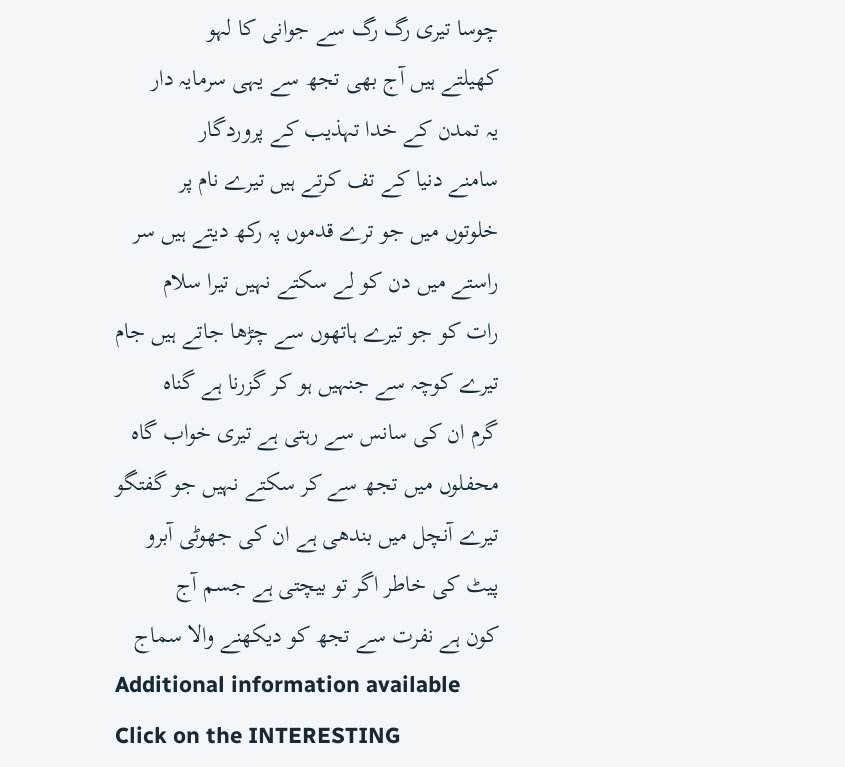چوسا تیری رگ رگ سے جوانی کا لہو
کھیلتے ہیں آج بھی تجھ سے یہی سرمایہ دار
یہ تمدن کے خدا تہذیب کے پروردگار
سامنے دنیا کے تف کرتے ہیں تیرے نام پر
خلوتوں میں جو ترے قدموں پہ رکھ دیتے ہیں سر
راستے میں دن کو لے سکتے نہیں تیرا سلام
رات کو جو تیرے ہاتھوں سے چڑھا جاتے ہیں جام
تیرے کوچہ سے جنہیں ہو کر گزرنا ہے گناہ
گرم ان کی سانس سے رہتی ہے تیری خواب گاہ
محفلوں میں تجھ سے کر سکتے نہیں جو گفتگو
تیرے آنچل میں بندھی ہے ان کی جھوٹی آبرو
پیٹ کی خاطر اگر تو بیچتی ہے جسم آج
کون ہے نفرت سے تجھ کو دیکھنے والا سماج
Additional information available
Click on the INTERESTING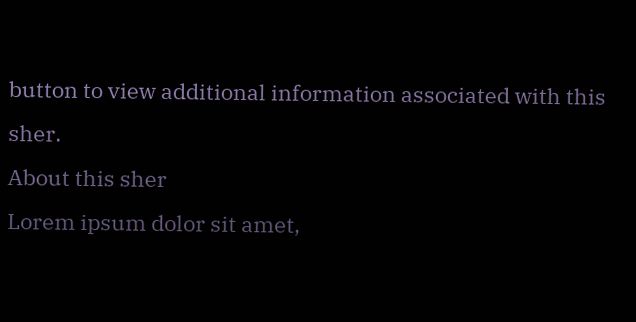button to view additional information associated with this sher.
About this sher
Lorem ipsum dolor sit amet,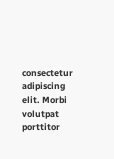consectetur adipiscing elit. Morbi volutpat porttitor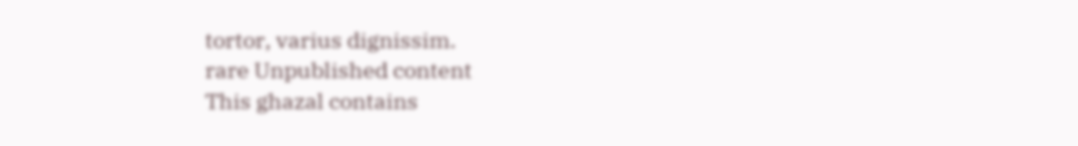tortor, varius dignissim.
rare Unpublished content
This ghazal contains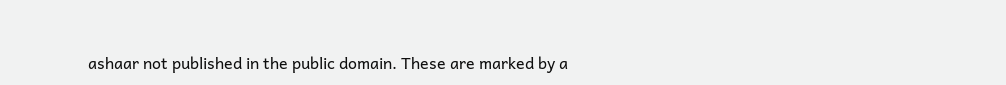ashaar not published in the public domain. These are marked by a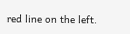red line on the left.